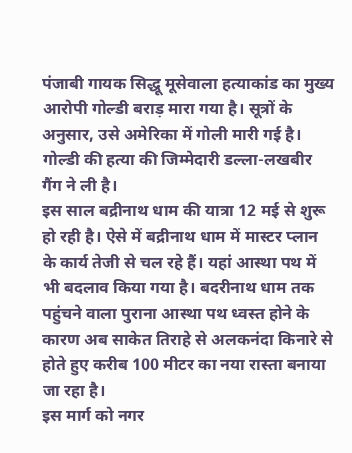पंजाबी गायक सिद्धू मूसेवाला हत्याकांड का मुख्य आरोपी गोल्डी बराड़ मारा गया है। सूत्रों के अनुसार, उसे अमेरिका में गोली मारी गई है। गोल्डी की हत्या की जिम्मेदारी डल्ला-लखबीर गैंग ने ली है।
इस साल बद्रीनाथ धाम की यात्रा 12 मई से शुरू हो रही है। ऐसे में बद्रीनाथ धाम में मास्टर प्लान के कार्य तेजी से चल रहे हैं। यहां आस्था पथ में भी बदलाव किया गया है। बदरीनाथ धाम तक पहुंचने वाला पुराना आस्था पथ ध्वस्त होने के कारण अब साकेत तिराहे से अलकनंदा किनारे से होते हुए करीब 100 मीटर का नया रास्ता बनाया जा रहा है।
इस मार्ग को नगर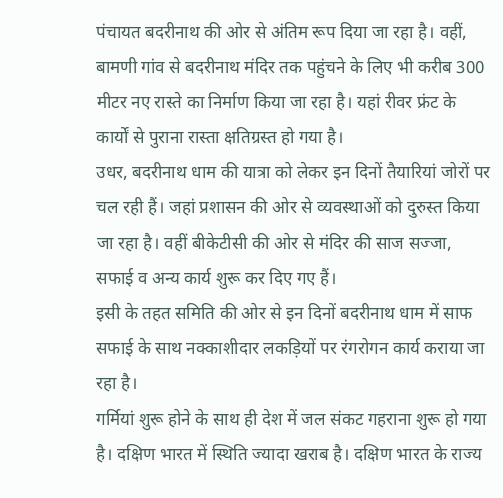पंचायत बदरीनाथ की ओर से अंतिम रूप दिया जा रहा है। वहीं, बामणी गांव से बदरीनाथ मंदिर तक पहुंचने के लिए भी करीब 300 मीटर नए रास्ते का निर्माण किया जा रहा है। यहां रीवर फ्रंट के कार्यों से पुराना रास्ता क्षतिग्रस्त हो गया है।
उधर, बदरीनाथ धाम की यात्रा को लेकर इन दिनों तैयारियां जोरों पर चल रही हैं। जहां प्रशासन की ओर से व्यवस्थाओं को दुरुस्त किया जा रहा है। वहीं बीकेटीसी की ओर से मंदिर की साज सज्जा, सफाई व अन्य कार्य शुरू कर दिए गए हैं।
इसी के तहत समिति की ओर से इन दिनों बदरीनाथ धाम में साफ सफाई के साथ नक्काशीदार लकड़ियों पर रंगरोगन कार्य कराया जा रहा है।
गर्मियां शुरू होने के साथ ही देश में जल संकट गहराना शुरू हो गया है। दक्षिण भारत में स्थिति ज्यादा खराब है। दक्षिण भारत के राज्य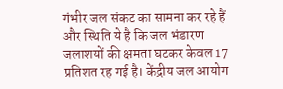गंभीर जल संकट का सामना कर रहे हैं और स्थिति ये है कि जल भंडारण जलाशयों की क्षमता घटकर केवल 17 प्रतिशत रह गई है। केंद्रीय जल आयोग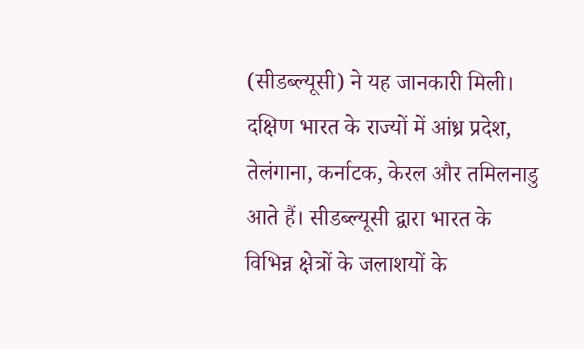(सीडब्ल्यूसी) ने यह जानकारी मिली।
दक्षिण भारत के राज्यों में आंध्र प्रदेश, तेलंगाना, कर्नाटक, केरल और तमिलनाडु आते हैं। सीडब्ल्यूसी द्वारा भारत के विभिन्न क्षेत्रों के जलाशयों के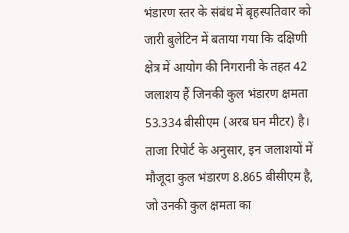भंडारण स्तर के संबंध में बृहस्पतिवार को जारी बुलेटिन में बताया गया कि दक्षिणी क्षेत्र में आयोग की निगरानी के तहत 42 जलाशय हैं जिनकी कुल भंडारण क्षमता 53.334 बीसीएम (अरब घन मीटर) है। ताजा रिपोर्ट के अनुसार, इन जलाशयों में मौजूदा कुल भंडारण 8.865 बीसीएम है, जो उनकी कुल क्षमता का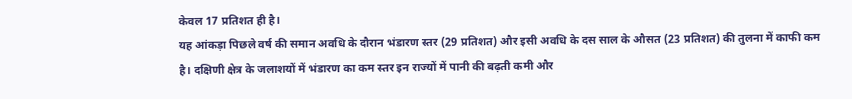केवल 17 प्रतिशत ही है।
यह आंकड़ा पिछले वर्ष की समान अवधि के दौरान भंडारण स्तर (29 प्रतिशत) और इसी अवधि के दस साल के औसत (23 प्रतिशत) की तुलना में काफी कम है। दक्षिणी क्षेत्र के जलाशयों में भंडारण का कम स्तर इन राज्यों में पानी की बढ़ती कमी और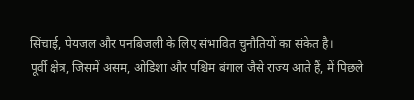सिंचाई, पेयजल और पनबिजली के लिए संभावित चुनौतियों का संकेत है।
पूर्वी क्षेत्र, जिसमें असम, ओडिशा और पश्चिम बंगाल जैसे राज्य आते हैं, में पिछले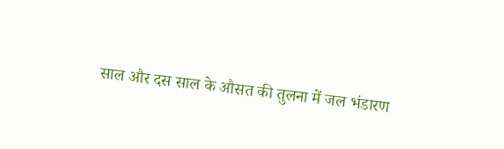साल और दस साल के औसत की तुलना में जल भंडारण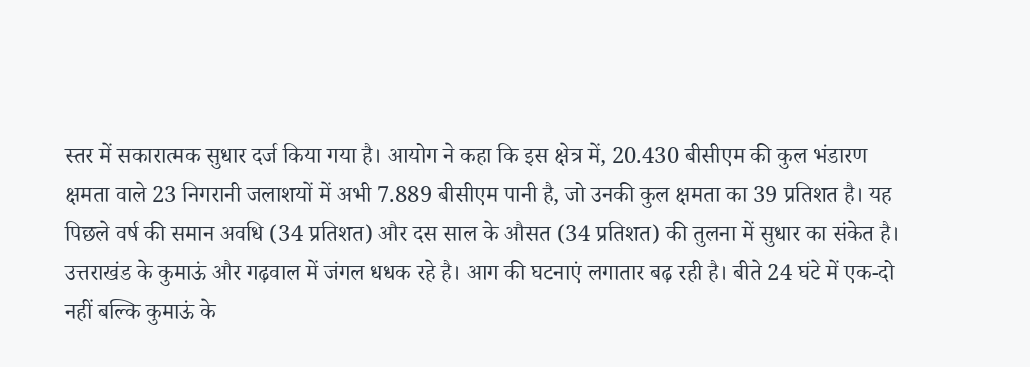स्तर में सकारात्मक सुधार दर्ज किया गया है। आयोग ने कहा कि इस क्षेत्र में, 20.430 बीसीएम की कुल भंडारण क्षमता वाले 23 निगरानी जलाशयों में अभी 7.889 बीसीएम पानी है, जो उनकी कुल क्षमता का 39 प्रतिशत है। यह पिछले वर्ष की समान अवधि (34 प्रतिशत) और दस साल के औसत (34 प्रतिशत) की तुलना में सुधार का संकेत है।
उत्तराखंड के कुमाऊं और गढ़वाल में जंगल धधक रहे है। आग की घटनाएं लगातार बढ़ रही है। बीते 24 घंटे में एक-दो नहीं बल्कि कुमाऊं के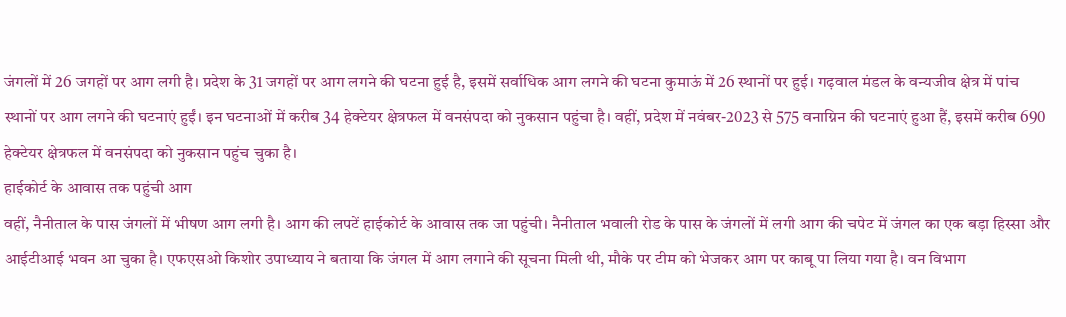जंगलों में 26 जगहों पर आग लगी है। प्रदेश के 31 जगहों पर आग लगने की घटना हुई है, इसमें सर्वाधिक आग लगने की घटना कुमाऊं में 26 स्थानों पर हुई। गढ़वाल मंडल के वन्यजीव क्षेत्र में पांच स्थानों पर आग लगने की घटनाएं हुईं। इन घटनाओं में करीब 34 हेक्टेयर क्षेत्रफल में वनसंपदा को नुकसान पहुंचा है। वहीं, प्रदेश में नवंबर-2023 से 575 वनाग्निन की घटनाएं हुआ हैं, इसमें करीब 690 हेक्टेयर क्षेत्रफल में वनसंपदा को नुकसान पहुंच चुका है।
हाईकोर्ट के आवास तक पहुंची आग
वहीं, नैनीताल के पास जंगलों में भीषण आग लगी है। आग की लपटें हाईकोर्ट के आवास तक जा पहुंची। नैनीताल भवाली रोड के पास के जंगलों में लगी आग की चपेट में जंगल का एक बड़ा हिस्सा और आईटीआई भवन आ चुका है। एफएसओ किशोर उपाध्याय ने बताया कि जंगल में आग लगाने की सूचना मिली थी, मौके पर टीम को भेजकर आग पर काबू पा लिया गया है। वन विभाग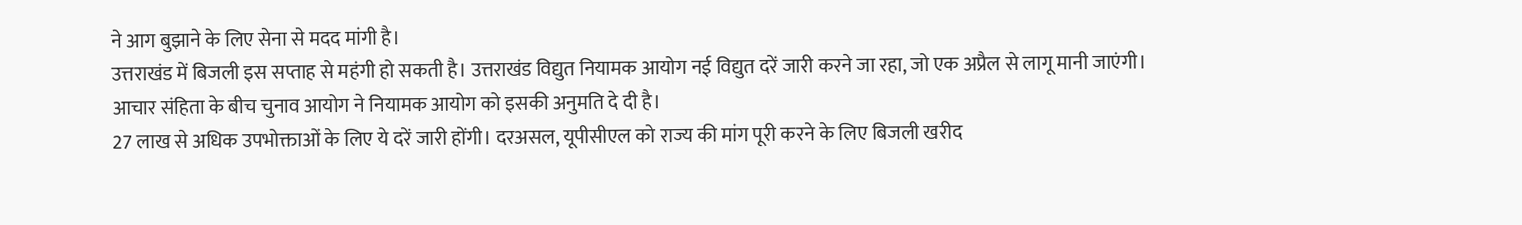ने आग बुझाने के लिए सेना से मदद मांगी है।
उत्तराखंड में बिजली इस सप्ताह से महंगी हो सकती है। उत्तराखंड विद्युत नियामक आयोग नई विद्युत दरें जारी करने जा रहा, जो एक अप्रैल से लागू मानी जाएंगी। आचार संहिता के बीच चुनाव आयोग ने नियामक आयोग को इसकी अनुमति दे दी है।
27 लाख से अधिक उपभोक्ताओं के लिए ये दरें जारी होंगी। दरअसल, यूपीसीएल को राज्य की मांग पूरी करने के लिए बिजली खरीद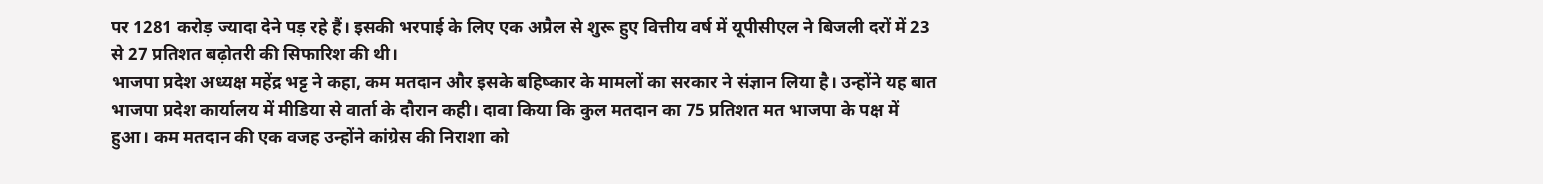पर 1281 करोड़ ज्यादा देने पड़ रहे हैं। इसकी भरपाई के लिए एक अप्रैल से शुरू हुए वित्तीय वर्ष में यूपीसीएल ने बिजली दरों में 23 से 27 प्रतिशत बढ़ोतरी की सिफारिश की थी।
भाजपा प्रदेश अध्यक्ष महेंद्र भट्ट ने कहा, कम मतदान और इसके बहिष्कार के मामलों का सरकार ने संज्ञान लिया है। उन्होंने यह बात भाजपा प्रदेश कार्यालय में मीडिया से वार्ता के दौरान कही। दावा किया कि कुल मतदान का 75 प्रतिशत मत भाजपा के पक्ष में हुआ। कम मतदान की एक वजह उन्होंने कांग्रेस की निराशा को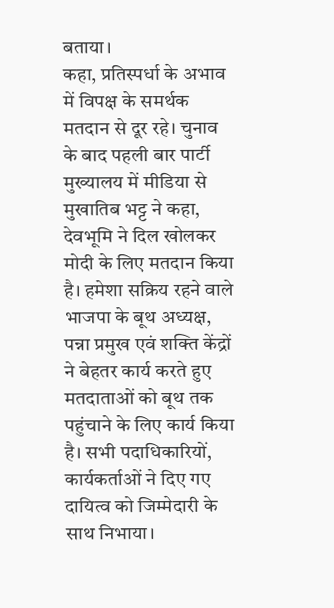बताया।
कहा, प्रतिस्पर्धा के अभाव में विपक्ष के समर्थक मतदान से दूर रहे। चुनाव के बाद पहली बार पार्टी मुख्यालय में मीडिया से मुखातिब भट्ट ने कहा, देवभूमि ने दिल खोलकर मोदी के लिए मतदान किया है। हमेशा सक्रिय रहने वाले भाजपा के बूथ अध्यक्ष, पन्ना प्रमुख एवं शक्ति केंद्रों ने बेहतर कार्य करते हुए मतदाताओं को बूथ तक पहुंचाने के लिए कार्य किया है। सभी पदाधिकारियों, कार्यकर्ताओं ने दिए गए दायित्व को जिम्मेदारी के साथ निभाया।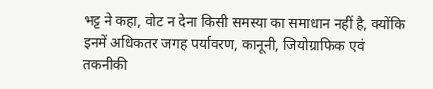भट्ट ने कहा, वोट न देना किसी समस्या का समाधान नहीं है, क्योंकि इनमें अधिकतर जगह पर्यावरण, कानूनी, जियोग्राफिक एवं तकनीकी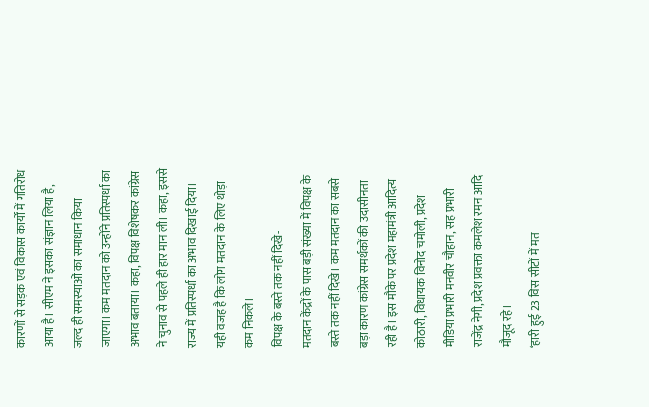कारणों से सड़क एवं विकास कार्यों में गतिरोध आया है। सीएम ने इसका संज्ञान लिया है, जल्द ही समस्याओं का समाधान किया जाएगा। कम मतदान को उन्होंने प्रतिस्पर्धा का अभाव बताया। कहा, विपक्ष विशेषकर कांग्रेस ने चुनाव से पहले ही हार मान ली। कहा, इससे राज्य में प्रतिस्पर्धा का अभाव दिखाई दिया। यही वजह है कि लोग मतदान के लिए थोड़ा कम निकले।
विपक्ष के बस्ते तक नहीं दिखे-
मतदान केंद्रों के पास बड़ी संख्या में विपक्ष के बस्ते तक नहीं दिखे। कम मतदान का सबसे बड़ा कारण कांग्रेस समर्थकों की उदासीनता रही है। इस मौके पर प्रदेश महामंत्री आदित्य कोठारी, विधायक विनोद चमोली, प्रदेश मीडिया प्रभारी मनवीर चौहान, सह प्रभारी राजेंद्र नेगी, प्रदेश प्रवक्ता कमलेश रमन आदि मौजूद रहे।
‘हारी हुई 23 विस सीटों में मत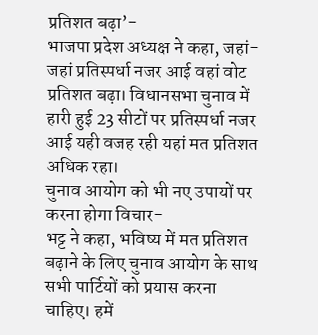प्रतिशत बढ़ा’-
भाजपा प्रदेश अध्यक्ष ने कहा, जहां-जहां प्रतिस्पर्धा नजर आई वहां वोट प्रतिशत बढ़ा। विधानसभा चुनाव में हारी हुई 23 सीटों पर प्रतिस्पर्धा नजर आई यही वजह रही यहां मत प्रतिशत अधिक रहा।
चुनाव आयोग को भी नए उपायों पर करना होगा विचार-
भट्ट ने कहा, भविष्य में मत प्रतिशत बढ़ाने के लिए चुनाव आयोग के साथ सभी पार्टियों को प्रयास करना चाहिए। हमें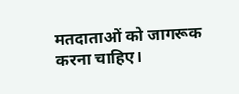मतदाताओं को जागरूक करना चाहिए।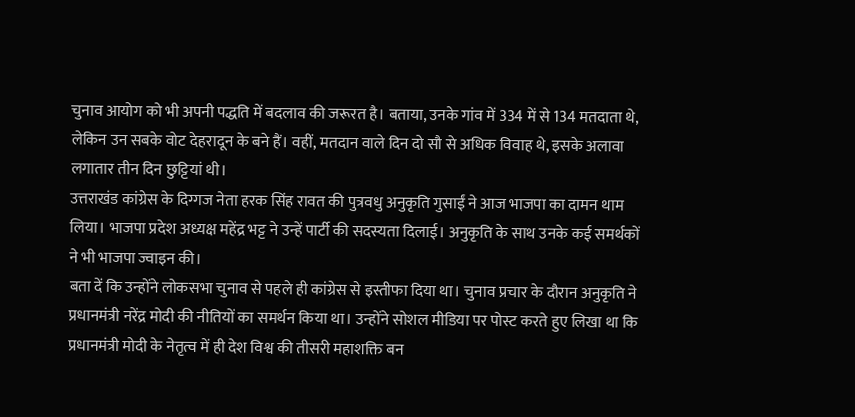चुनाव आयोग को भी अपनी पद्धति में बदलाव की जरूरत है। बताया, उनके गांव में 334 में से 134 मतदाता थे, लेकिन उन सबके वोट देहरादून के बने हैं। वहीं, मतदान वाले दिन दो सौ से अधिक विवाह थे, इसके अलावा लगातार तीन दिन छुट्टियां थी।
उत्तराखंड कांग्रेस के दिग्गज नेता हरक सिंह रावत की पुत्रवधु अनुकृति गुसाईं ने आज भाजपा का दामन थाम लिया। भाजपा प्रदेश अध्यक्ष महेंद्र भट्ट ने उन्हें पार्टी की सदस्यता दिलाई। अनुकृति के साथ उनके कई समर्थकों ने भी भाजपा ज्वाइन की।
बता दें कि उन्होंने लोकसभा चुनाव से पहले ही कांग्रेस से इस्तीफा दिया था। चुनाव प्रचार के दौरान अनुकृति ने प्रधानमंत्री नरेंद्र मोदी की नीतियों का समर्थन किया था। उन्होंने सोशल मीडिया पर पोस्ट करते हुए लिखा था कि प्रधानमंत्री मोदी के नेतृत्व में ही देश विश्व की तीसरी महाशक्ति बन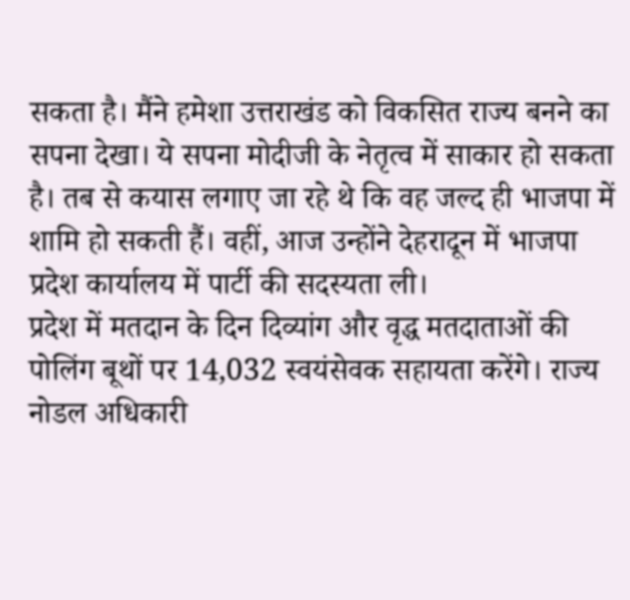सकता है। मैंने हमेशा उत्तराखंड को विकसित राज्य बनने का सपना देखा। ये सपना मोदीजी के नेतृत्व में साकार हो सकता है। तब से कयास लगाए जा रहे थे कि वह जल्द ही भाजपा में शामि हो सकती हैं। वहीं, आज उन्होंने देहरादून में भाजपा प्रदेश कार्यालय में पार्टी की सदस्यता ली।
प्रदेश में मतदान के दिन दिव्यांग और वृद्ध मतदाताओं की पोलिंग बूथों पर 14,032 स्वयंसेवक सहायता करेंगे। राज्य नोडल अधिकारी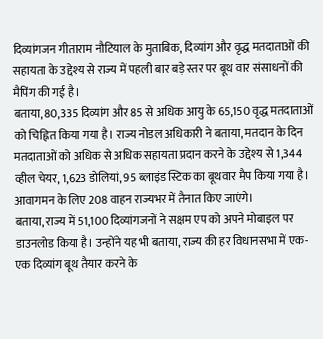दिव्यांगजन गीताराम नौटियाल के मुताबिक, दिव्यांग और वृद्ध मतदाताओं की सहायता के उद्देश्य से राज्य में पहली बार बड़े स्तर पर बूथ वार संसाधनों की मैपिंग की गई है।
बताया, 80,335 दिव्यांग और 85 से अधिक आयु के 65,150 वृद्ध मतदाताओं को चिह्नित किया गया है। राज्य नोडल अधिकारी ने बताया, मतदान के दिन मतदाताओं को अधिक से अधिक सहायता प्रदान करने के उद्देश्य से 1,344 व्हील चेयर, 1,623 डोलियां, 95 ब्लाइंड स्टिक का बूथवार मैप किया गया है। आवागमन के लिए 208 वाहन राज्यभर में तैनात किए जाएंगे।
बताया, राज्य में 51,100 दिव्यांगजनों ने सक्षम एप को अपने मोबाइल पर डाउनलोड किया है। उन्होंने यह भी बताया, राज्य की हर विधानसभा में एक-एक दिव्यांग बूथ तैयार करने के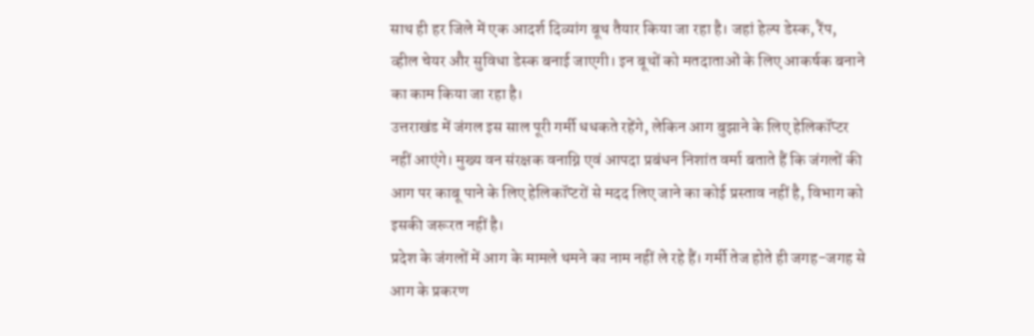साथ ही हर जिले में एक आदर्श दिव्यांग बूथ तैयार किया जा रहा है। जहां हेल्प डेस्क, रैंप, व्हील चेयर और सुविधा डेस्क बनाई जाएगी। इन बूथों को मतदाताओं के लिए आकर्षक बनाने का काम किया जा रहा है।
उत्तराखंड में जंगल इस साल पूरी गर्मी धधकते रहेंगे, लेकिन आग बुझाने के लिए हेलिकॉप्टर नहीं आएंगे। मुख्य वन संरक्षक वनाग्नि एवं आपदा प्रबंधन निशांत वर्मा बताते हैं कि जंगलों की आग पर काबू पाने के लिए हेलिकॉप्टरों से मदद लिए जाने का कोई प्रस्ताव नहीं है, विभाग को इसकी जरूरत नहीं है।
प्रदेश के जंगलों में आग के मामले थमने का नाम नहीं ले रहे हैं। गर्मी तेज होते ही जगह-जगह से आग के प्रकरण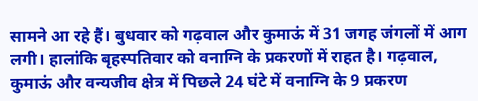सामने आ रहे हैं। बुधवार को गढ़वाल और कुमाऊं में 31 जगह जंगलों में आग लगी। हालांकि बृहस्पतिवार को वनाग्नि के प्रकरणों में राहत है। गढ़वाल, कुमाऊं और वन्यजीव क्षेत्र में पिछले 24 घंटे में वनाग्नि के 9 प्रकरण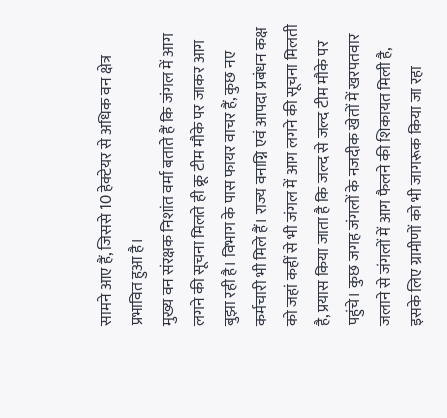सामने आए हैं, जिससे 10 हेक्टेयर से अधिक वन क्षेत्र प्रभावित हुआ है।
मुख्य वन संरक्षक निशांत वर्मा बताते हैं कि जंगल में आग लगने की सूचना मिलते ही क्रू टीम मौके पर जाकर आग बुझा रही है। विभाग के पास फायर वाचर हैं, कुछ नए कर्मचारी भी मिले हैं। राज्य वनाग्नि एवं आपदा प्रबंधन कक्ष को जहां कहीं से भी जंगल में आग लगने की सूचना मिलती है, प्रयास किया जाता है कि जल्द से जल्द टीम मौके पर पहुंचे। कुछ जगह जंगलों के नजदीक खेतों में खरपतवार जलाने से जंगलों में आग फैलने की शिकायत मिली है, इसके लिए ग्रामीणों को भी जागरूक किया जा रहा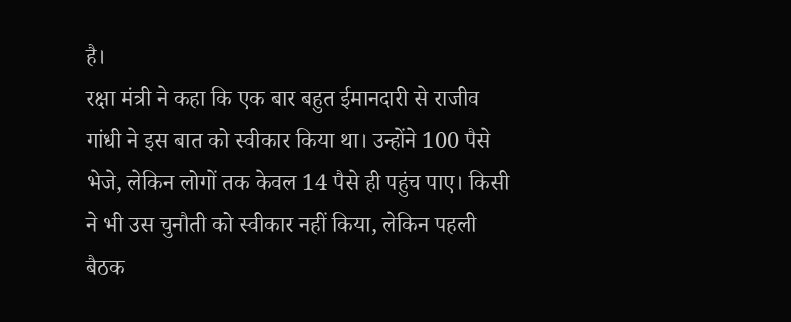है।
रक्षा मंत्री ने कहा कि एक बार बहुत ईमानदारी से राजीव गांधी ने इस बात को स्वीकार किया था। उन्होंने 100 पैसे भेजे, लेकिन लोगों तक केवल 14 पैसे ही पहुंच पाए। किसी ने भी उस चुनौती को स्वीकार नहीं किया, लेकिन पहली बैठक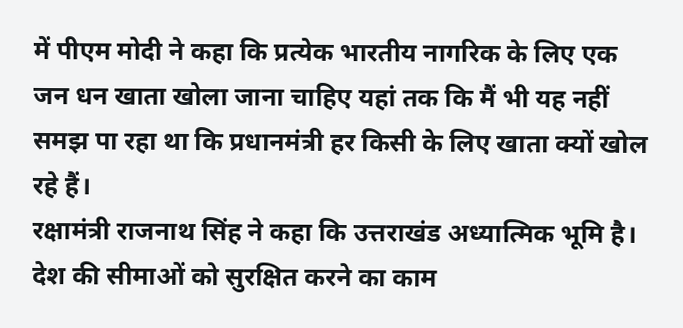में पीएम मोदी ने कहा कि प्रत्येक भारतीय नागरिक के लिए एक जन धन खाता खोला जाना चाहिए यहां तक कि मैं भी यह नहीं समझ पा रहा था कि प्रधानमंत्री हर किसी के लिए खाता क्यों खोल रहे हैं।
रक्षामंत्री राजनाथ सिंह ने कहा कि उत्तराखंड अध्यात्मिक भूमि है। देश की सीमाओं को सुरक्षित करने का काम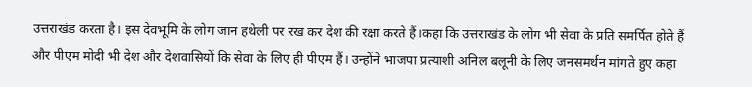उत्तराखंड करता है। इस देवभूमि के लोग जान हथेली पर रख कर देश की रक्षा करते हैं।कहा कि उत्तराखंड के लोग भी सेवा के प्रति समर्पित होते हैं और पीएम मोदी भी देश और देशवासियों कि सेवा के लिए ही पीएम हैं। उन्होंने भाजपा प्रत्याशी अनिल बलूनी के लिए जनसमर्थन मांगते हुए कहा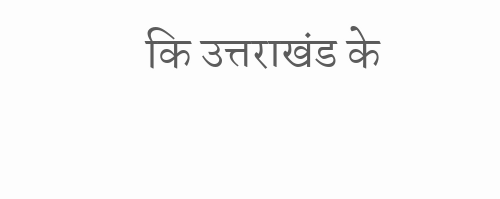कि उत्तराखंड के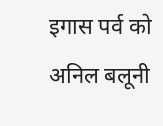इगास पर्व को अनिल बलूनी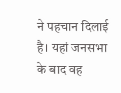ने पहचान दिलाई है। यहां जनसभा के बाद वह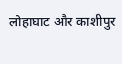लोहाघाट और काशीपुर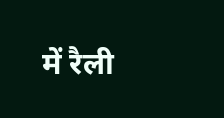में रैली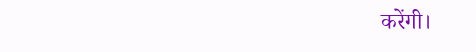करेंगी।